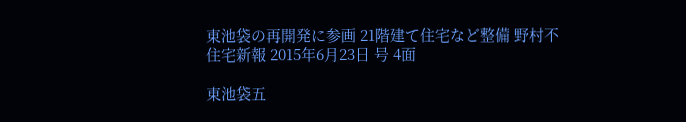東池袋の再開発に参画 21階建て住宅など整備 野村不
住宅新報 2015年6月23日 号 4面

東池袋五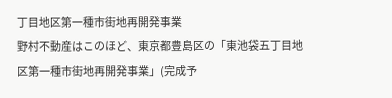丁目地区第一種市街地再開発事業
野村不動産はこのほど、東京都豊島区の「東池袋五丁目地区第一種市街地再開発事業」(完成予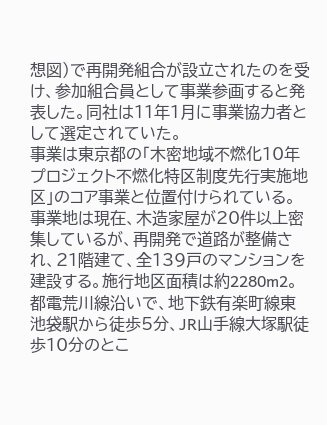想図)で再開発組合が設立されたのを受け、参加組合員として事業参画すると発表した。同社は11年1月に事業協力者として選定されていた。
事業は東京都の「木密地域不燃化10年プロジェクト不燃化特区制度先行実施地区」のコア事業と位置付けられている。事業地は現在、木造家屋が20件以上密集しているが、再開発で道路が整備され、21階建て、全139戸のマンションを建設する。施行地区面積は約2280m2。都電荒川線沿いで、地下鉄有楽町線東池袋駅から徒歩5分、JR山手線大塚駅徒歩10分のとこ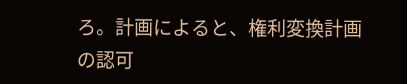ろ。計画によると、権利変換計画の認可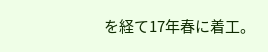を経て17年春に着工。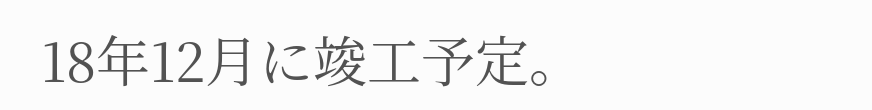18年12月に竣工予定。